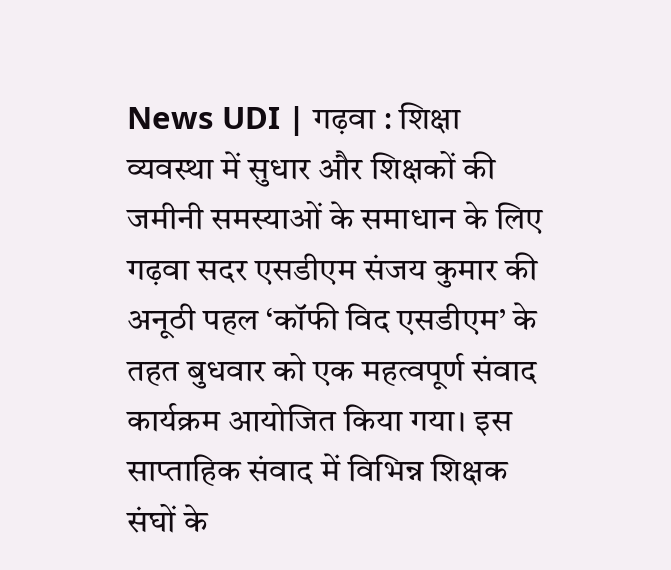News UDI | गढ़वा : शिक्षा व्यवस्था में सुधार और शिक्षकों की जमीनी समस्याओं के समाधान के लिए गढ़वा सदर एसडीएम संजय कुमार की अनूठी पहल ‘कॉफी विद एसडीएम’ के तहत बुधवार को एक महत्वपूर्ण संवाद कार्यक्रम आयोजित किया गया। इस साप्ताहिक संवाद में विभिन्न शिक्षक संघों के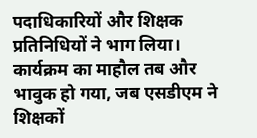पदाधिकारियों और शिक्षक प्रतिनिधियों ने भाग लिया। कार्यक्रम का माहौल तब और भावुक हो गया, जब एसडीएम ने शिक्षकों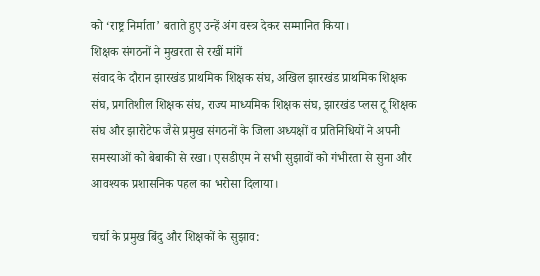को ‘राष्ट्र निर्माता’ बताते हुए उन्हें अंग वस्त्र देकर सम्मानित किया।
शिक्षक संगठनों ने मुखरता से रखीं मांगें
संवाद के दौरान झारखंड प्राथमिक शिक्षक संघ, अखिल झारखंड प्राथमिक शिक्षक संघ, प्रगतिशील शिक्षक संघ, राज्य माध्यमिक शिक्षक संघ, झारखंड प्लस टू शिक्षक संघ और झारोटेफ जैसे प्रमुख संगठनों के जिला अध्यक्षों व प्रतिनिधियों ने अपनी समस्याओं को बेबाकी से रखा। एसडीएम ने सभी सुझावों को गंभीरता से सुना और आवश्यक प्रशासनिक पहल का भरोसा दिलाया।

चर्चा के प्रमुख बिंदु और शिक्षकों के सुझाव: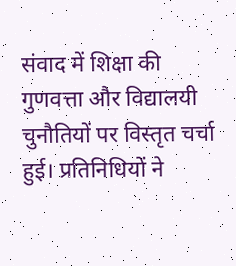संवाद में शिक्षा की गुणवत्ता और विद्यालयी चुनौतियों पर विस्तृत चर्चा हुई। प्रतिनिधियों ने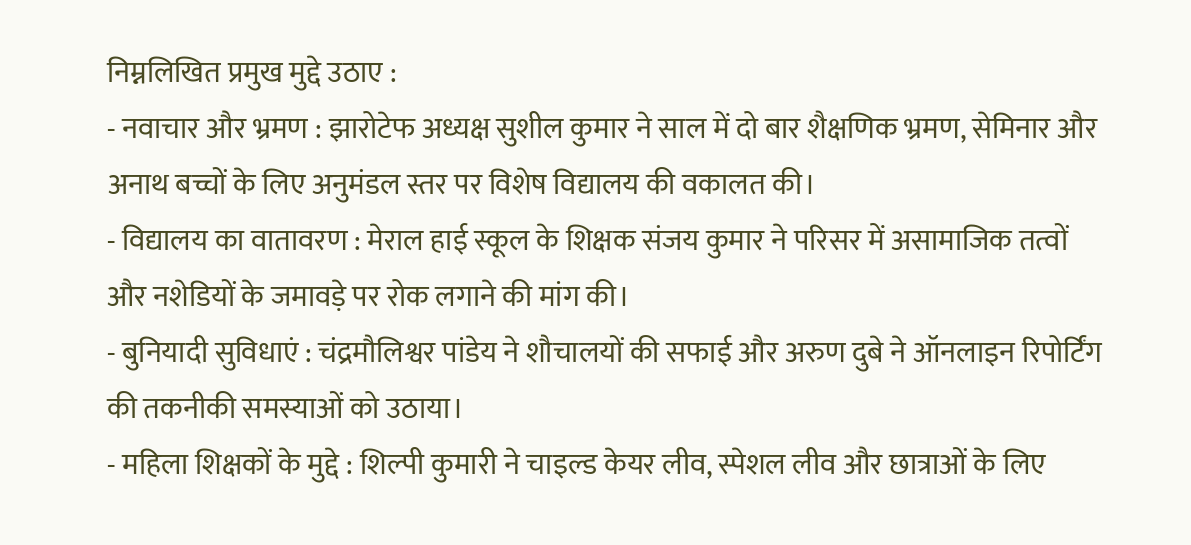निम्नलिखित प्रमुख मुद्दे उठाए :
- नवाचार और भ्रमण : झारोटेफ अध्यक्ष सुशील कुमार ने साल में दो बार शैक्षणिक भ्रमण, सेमिनार और अनाथ बच्चों के लिए अनुमंडल स्तर पर विशेष विद्यालय की वकालत की।
- विद्यालय का वातावरण : मेराल हाई स्कूल के शिक्षक संजय कुमार ने परिसर में असामाजिक तत्वों और नशेडियों के जमावड़े पर रोक लगाने की मांग की।
- बुनियादी सुविधाएं : चंद्रमौलिश्वर पांडेय ने शौचालयों की सफाई और अरुण दुबे ने ऑनलाइन रिपोर्टिंग की तकनीकी समस्याओं को उठाया।
- महिला शिक्षकों के मुद्दे : शिल्पी कुमारी ने चाइल्ड केयर लीव, स्पेशल लीव और छात्राओं के लिए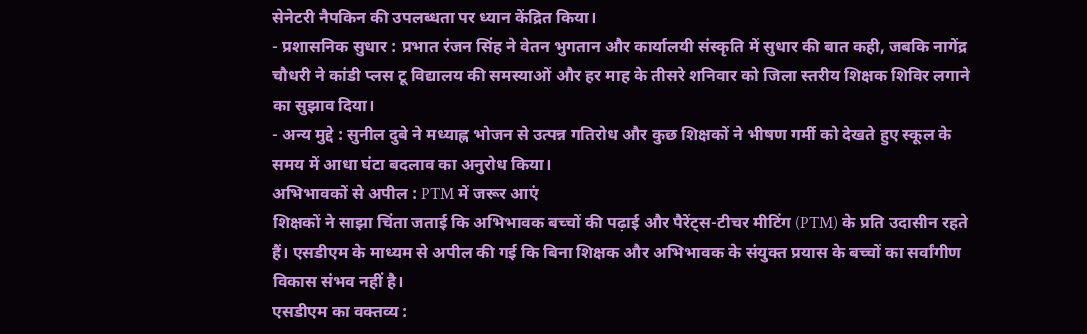सेनेटरी नैपकिन की उपलब्धता पर ध्यान केंद्रित किया।
- प्रशासनिक सुधार : प्रभात रंजन सिंह ने वेतन भुगतान और कार्यालयी संस्कृति में सुधार की बात कही, जबकि नागेंद्र चौधरी ने कांडी प्लस टू विद्यालय की समस्याओं और हर माह के तीसरे शनिवार को जिला स्तरीय शिक्षक शिविर लगाने का सुझाव दिया।
- अन्य मुद्दे : सुनील दुबे ने मध्याह्न भोजन से उत्पन्न गतिरोध और कुछ शिक्षकों ने भीषण गर्मी को देखते हुए स्कूल के समय में आधा घंटा बदलाव का अनुरोध किया।
अभिभावकों से अपील : PTM में जरूर आएं
शिक्षकों ने साझा चिंता जताई कि अभिभावक बच्चों की पढ़ाई और पैरेंट्स-टीचर मीटिंग (PTM) के प्रति उदासीन रहते हैं। एसडीएम के माध्यम से अपील की गई कि बिना शिक्षक और अभिभावक के संयुक्त प्रयास के बच्चों का सर्वांगीण विकास संभव नहीं है।
एसडीएम का वक्तव्य :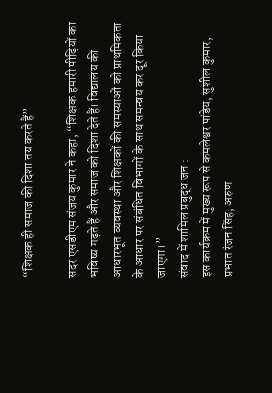“शिक्षक ही समाज की दिशा तय करते हैं”

सदर एसडीएम संजय कुमार ने कहा, “शिक्षक हमारी पीढ़ियों का भविष्य गढ़ते हैं और समाज को दिशा देते हैं। विद्यालय की आधारभूत व्यवस्था और शिक्षकों की समस्याओं को प्राथमिकता के आधार पर संबंधित विभागों के साथ समन्वय कर दूर किया जाएगा।”
संवाद में शामिल प्रबुद्ध जन :
इस कार्यक्रम में मुख्य रूप से कमलेश्वर पांडेय, सुशील कुमार, प्रभात रंजन सिंह, अरुण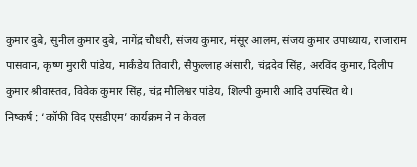कुमार दुबे, सुनील कुमार दुबे, नागेंद्र चौधरी, संजय कुमार, मंसूर आलम, संजय कुमार उपाध्याय, राजाराम पासवान, कृष्ण मुरारी पांडेय, मार्कंडेय तिवारी, सैफुल्लाह अंसारी, चंद्रदेव सिंह, अरविंद कुमार, दिलीप कुमार श्रीवास्तव, विवेक कुमार सिंह, चंद्र मौलिश्वर पांडेय, शिल्पी कुमारी आदि उपस्थित थे।
निष्कर्ष : ‘कॉफी विद एसडीएम’ कार्यक्रम ने न केवल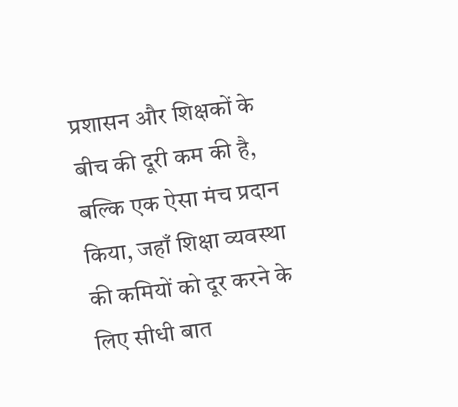प्रशासन और शिक्षकों के बीच की दूरी कम की है, बल्कि एक ऐसा मंच प्रदान किया, जहाँ शिक्षा व्यवस्था की कमियों को दूर करने के लिए सीधी बात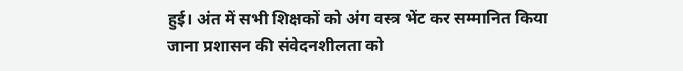हुई। अंत में सभी शिक्षकों को अंग वस्त्र भेंट कर सम्मानित किया जाना प्रशासन की संवेदनशीलता को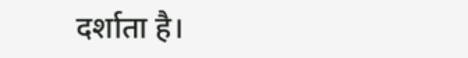दर्शाता है।